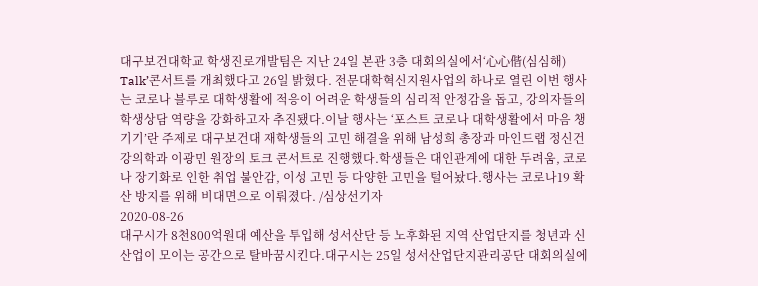대구보건대학교 학생진로개발팀은 지난 24일 본관 3층 대회의실에서‘心心偕(심심해) Talk’콘서트를 개최했다고 26일 밝혔다. 전문대학혁신지원사업의 하나로 열린 이번 행사는 코로나 블루로 대학생활에 적응이 어려운 학생들의 심리적 안정감을 돕고, 강의자들의 학생상담 역량을 강화하고자 추진됐다.이날 행사는 ‘포스트 코로나 대학생활에서 마음 챙기기’란 주제로 대구보건대 재학생들의 고민 해결을 위해 남성희 총장과 마인드랩 정신건강의학과 이광민 원장의 토크 콘서트로 진행했다.학생들은 대인관계에 대한 두려움, 코로나 장기화로 인한 취업 불안감, 이성 고민 등 다양한 고민을 털어놨다.행사는 코로나19 확산 방지를 위해 비대면으로 이뤄졌다. /심상선기자
2020-08-26
대구시가 8천800억원대 예산을 투입해 성서산단 등 노후화된 지역 산업단지를 청년과 신산업이 모이는 공간으로 탈바꿈시킨다.대구시는 25일 성서산업단지관리공단 대회의실에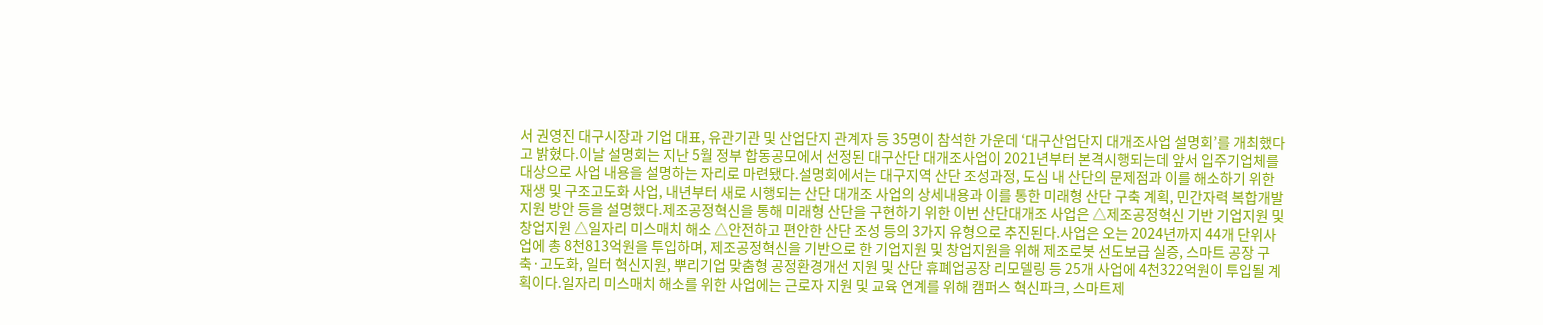서 권영진 대구시장과 기업 대표, 유관기관 및 산업단지 관계자 등 35명이 참석한 가운데 ‘대구산업단지 대개조사업 설명회’를 개최했다고 밝혔다.이날 설명회는 지난 5월 정부 합동공모에서 선정된 대구산단 대개조사업이 2021년부터 본격시행되는데 앞서 입주기업체를 대상으로 사업 내용을 설명하는 자리로 마련됐다.설명회에서는 대구지역 산단 조성과정, 도심 내 산단의 문제점과 이를 해소하기 위한 재생 및 구조고도화 사업, 내년부터 새로 시행되는 산단 대개조 사업의 상세내용과 이를 통한 미래형 산단 구축 계획, 민간자력 복합개발 지원 방안 등을 설명했다.제조공정혁신을 통해 미래형 산단을 구현하기 위한 이번 산단대개조 사업은 △제조공정혁신 기반 기업지원 및 창업지원 △일자리 미스매치 해소 △안전하고 편안한 산단 조성 등의 3가지 유형으로 추진된다.사업은 오는 2024년까지 44개 단위사업에 총 8천813억원을 투입하며, 제조공정혁신을 기반으로 한 기업지원 및 창업지원을 위해 제조로봇 선도보급 실증, 스마트 공장 구축·고도화, 일터 혁신지원, 뿌리기업 맞춤형 공정환경개선 지원 및 산단 휴폐업공장 리모델링 등 25개 사업에 4천322억원이 투입될 계획이다.일자리 미스매치 해소를 위한 사업에는 근로자 지원 및 교육 연계를 위해 캠퍼스 혁신파크, 스마트제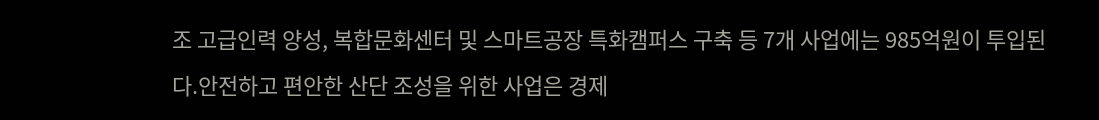조 고급인력 양성, 복합문화센터 및 스마트공장 특화캠퍼스 구축 등 7개 사업에는 985억원이 투입된다.안전하고 편안한 산단 조성을 위한 사업은 경제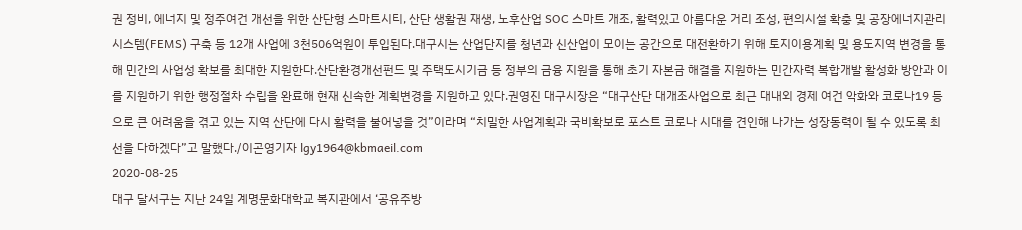권 정비, 에너지 및 정주여건 개선을 위한 산단형 스마트시티, 산단 생활권 재생, 노후산업 SOC 스마트 개조, 활력있고 아름다운 거리 조성, 편의시설 확충 및 공장에너지관리시스템(FEMS) 구축 등 12개 사업에 3천506억원이 투입된다.대구시는 산업단지를 청년과 신산업이 모이는 공간으로 대전환하기 위해 토지이용계획 및 용도지역 변경을 통해 민간의 사업성 확보를 최대한 지원한다.산단환경개선펀드 및 주택도시기금 등 정부의 금융 지원을 통해 초기 자본금 해결을 지원하는 민간자력 복합개발 활성화 방안과 이를 지원하기 위한 행정절차 수립을 완료해 현재 신속한 계획변경을 지원하고 있다.권영진 대구시장은 “대구산단 대개조사업으로 최근 대내외 경제 여건 악화와 코로나19 등으로 큰 어려움을 겪고 있는 지역 산단에 다시 활력을 불어넣을 것”이라며 “치밀한 사업계획과 국비확보로 포스트 코로나 시대를 견인해 나가는 성장동력이 될 수 있도록 최선을 다하겠다”고 말했다./이곤영기자 lgy1964@kbmaeil.com
2020-08-25
대구 달서구는 지난 24일 계명문화대학교 복지관에서 ‘공유주방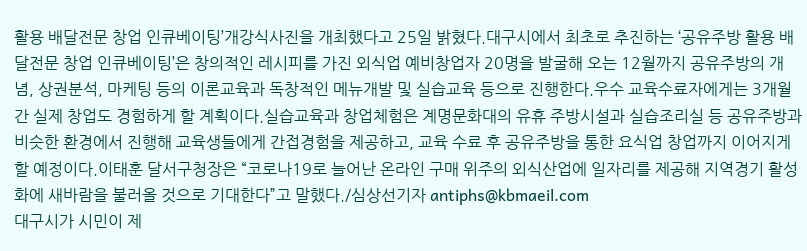활용 배달전문 창업 인큐베이팅’개강식사진을 개최했다고 25일 밝혔다.대구시에서 최초로 추진하는 ‘공유주방 활용 배달전문 창업 인큐베이팅’은 창의적인 레시피를 가진 외식업 예비창업자 20명을 발굴해 오는 12월까지 공유주방의 개념, 상권분석, 마케팅 등의 이론교육과 독창적인 메뉴개발 및 실습교육 등으로 진행한다.우수 교육수료자에게는 3개월간 실제 창업도 경험하게 할 계획이다.실습교육과 창업체험은 계명문화대의 유휴 주방시설과 실습조리실 등 공유주방과 비슷한 환경에서 진행해 교육생들에게 간접경험을 제공하고, 교육 수료 후 공유주방을 통한 요식업 창업까지 이어지게 할 예정이다.이태훈 달서구청장은 “코로나19로 늘어난 온라인 구매 위주의 외식산업에 일자리를 제공해 지역경기 활성화에 새바람을 불러올 것으로 기대한다”고 말했다./심상선기자 antiphs@kbmaeil.com
대구시가 시민이 제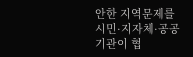안한 지역문제를 시민·지자체·공공기관이 협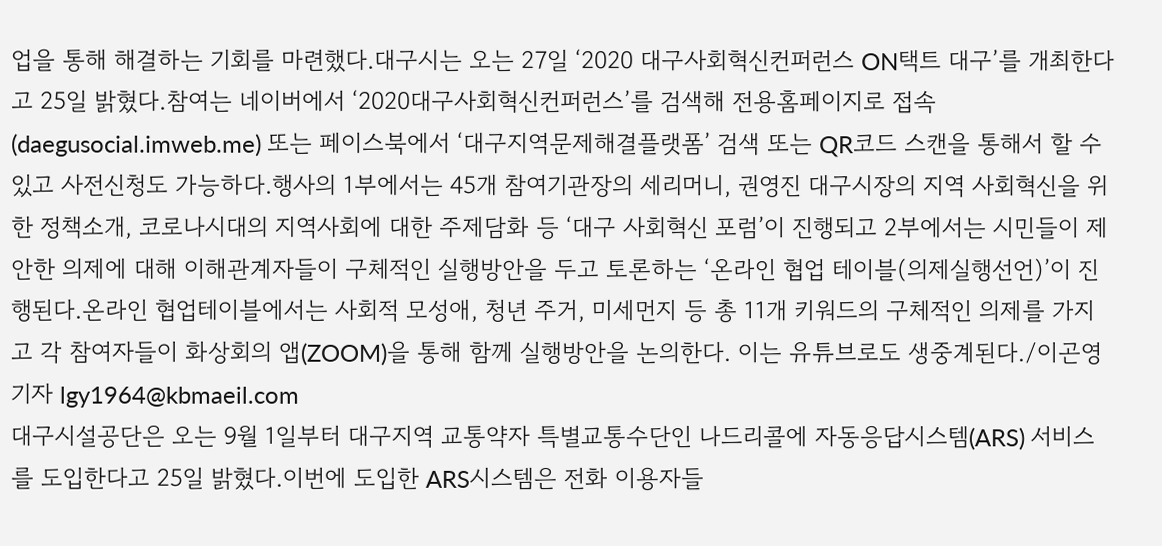업을 통해 해결하는 기회를 마련했다.대구시는 오는 27일 ‘2020 대구사회혁신컨퍼런스 ON택트 대구’를 개최한다고 25일 밝혔다.참여는 네이버에서 ‘2020대구사회혁신컨퍼런스’를 검색해 전용홈페이지로 접속(daegusocial.imweb.me) 또는 페이스북에서 ‘대구지역문제해결플랫폼’ 검색 또는 QR코드 스캔을 통해서 할 수 있고 사전신청도 가능하다.행사의 1부에서는 45개 참여기관장의 세리머니, 권영진 대구시장의 지역 사회혁신을 위한 정책소개, 코로나시대의 지역사회에 대한 주제담화 등 ‘대구 사회혁신 포럼’이 진행되고 2부에서는 시민들이 제안한 의제에 대해 이해관계자들이 구체적인 실행방안을 두고 토론하는 ‘온라인 협업 테이블(의제실행선언)’이 진행된다.온라인 협업테이블에서는 사회적 모성애, 청년 주거, 미세먼지 등 총 11개 키워드의 구체적인 의제를 가지고 각 참여자들이 화상회의 앱(ZOOM)을 통해 함께 실행방안을 논의한다. 이는 유튜브로도 생중계된다./이곤영기자 lgy1964@kbmaeil.com
대구시설공단은 오는 9월 1일부터 대구지역 교통약자 특별교통수단인 나드리콜에 자동응답시스템(ARS) 서비스를 도입한다고 25일 밝혔다.이번에 도입한 ARS시스템은 전화 이용자들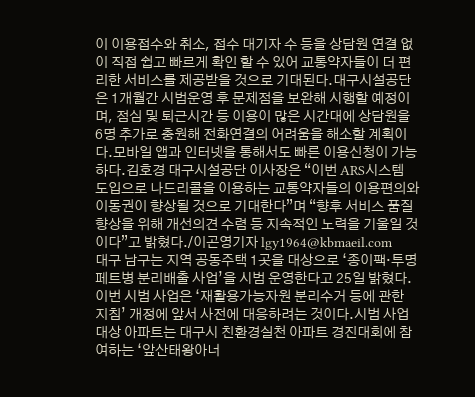이 이용접수와 취소, 접수 대기자 수 등을 상담원 연결 없이 직접 쉽고 빠르게 확인 할 수 있어 교통약자들이 더 편리한 서비스를 제공받을 것으로 기대된다.대구시설공단은 1개월간 시범운영 후 문제점을 보완해 시행할 예정이며, 점심 및 퇴근시간 등 이용이 많은 시간대에 상담원을 6명 추가로 충원해 전화연결의 어려움을 해소할 계획이다.모바일 앱과 인터넷을 통해서도 빠른 이용신청이 가능하다.김호경 대구시설공단 이사장은 “이번 ARS시스템 도입으로 나드리콜을 이용하는 교통약자들의 이용편의와 이동권이 향상될 것으로 기대한다”며 “향후 서비스 품질 향상을 위해 개선의견 수렴 등 지속적인 노력을 기울일 것이다”고 밝혔다./이곤영기자 lgy1964@kbmaeil.com
대구 남구는 지역 공동주택 1곳을 대상으로 ‘종이팩·투명 페트병 분리배출 사업’을 시범 운영한다고 25일 밝혔다.이번 시범 사업은 ‘재활용가능자원 분리수거 등에 관한 지침’ 개정에 앞서 사전에 대응하려는 것이다.시범 사업 대상 아파트는 대구시 친환경실천 아파트 경진대회에 참여하는 ‘앞산태왕아너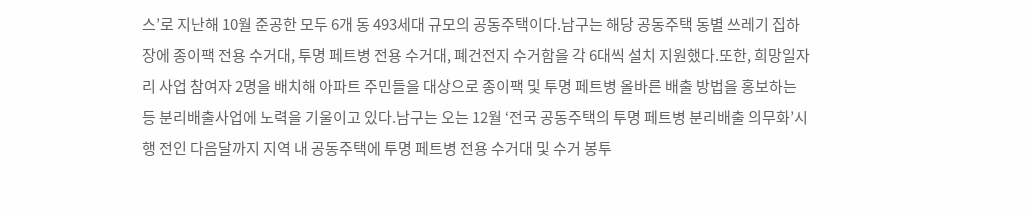스’로 지난해 10월 준공한 모두 6개 동 493세대 규모의 공동주택이다.남구는 해당 공동주택 동별 쓰레기 집하장에 종이팩 전용 수거대, 투명 페트병 전용 수거대, 폐건전지 수거함을 각 6대씩 설치 지원했다.또한, 희망일자리 사업 참여자 2명을 배치해 아파트 주민들을 대상으로 종이팩 및 투명 페트병 올바른 배출 방법을 홍보하는 등 분리배출사업에 노력을 기울이고 있다.남구는 오는 12월 ‘전국 공동주택의 투명 페트병 분리배출 의무화’시행 전인 다음달까지 지역 내 공동주택에 투명 페트병 전용 수거대 및 수거 봉투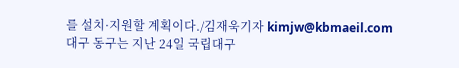를 설치·지원할 계획이다./김재욱기자 kimjw@kbmaeil.com
대구 동구는 지난 24일 국립대구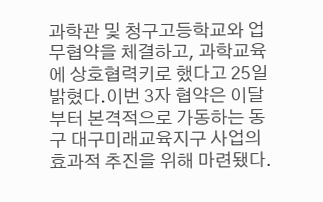과학관 및 청구고등학교와 업무협약을 체결하고, 과학교육에 상호협력키로 했다고 25일 밝혔다.이번 3자 협약은 이달부터 본격적으로 가동하는 동구 대구미래교육지구 사업의 효과적 추진을 위해 마련됐다.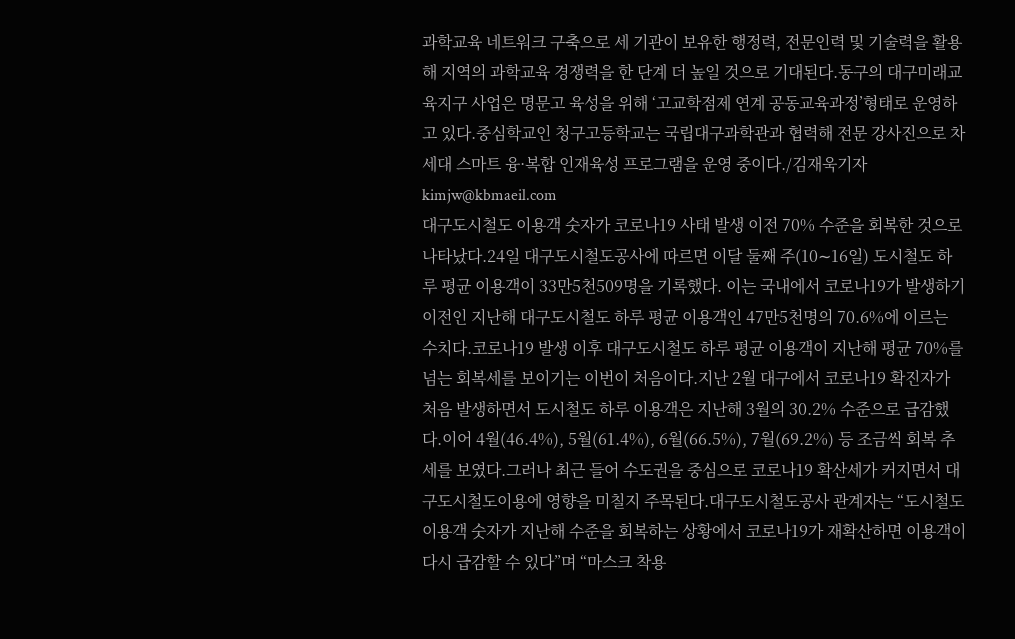과학교육 네트워크 구축으로 세 기관이 보유한 행정력, 전문인력 및 기술력을 활용해 지역의 과학교육 경쟁력을 한 단계 더 높일 것으로 기대된다.동구의 대구미래교육지구 사업은 명문고 육성을 위해 ‘고교학점제 연계 공동교육과정’형태로 운영하고 있다.중심학교인 청구고등학교는 국립대구과학관과 협력해 전문 강사진으로 차세대 스마트 융·복합 인재육성 프로그램을 운영 중이다./김재욱기자 kimjw@kbmaeil.com
대구도시철도 이용객 숫자가 코로나19 사태 발생 이전 70% 수준을 회복한 것으로 나타났다.24일 대구도시철도공사에 따르면 이달 둘째 주(10∼16일) 도시철도 하루 평균 이용객이 33만5천509명을 기록했다. 이는 국내에서 코로나19가 발생하기 이전인 지난해 대구도시철도 하루 평균 이용객인 47만5천명의 70.6%에 이르는 수치다.코로나19 발생 이후 대구도시철도 하루 평균 이용객이 지난해 평균 70%를 넘는 회복세를 보이기는 이번이 처음이다.지난 2월 대구에서 코로나19 확진자가 처음 발생하면서 도시철도 하루 이용객은 지난해 3월의 30.2% 수준으로 급감했다.이어 4월(46.4%), 5월(61.4%), 6월(66.5%), 7월(69.2%) 등 조금씩 회복 추세를 보였다.그러나 최근 들어 수도권을 중심으로 코로나19 확산세가 커지면서 대구도시철도이용에 영향을 미칠지 주목된다.대구도시철도공사 관계자는 “도시철도 이용객 숫자가 지난해 수준을 회복하는 상황에서 코로나19가 재확산하면 이용객이 다시 급감할 수 있다”며 “마스크 착용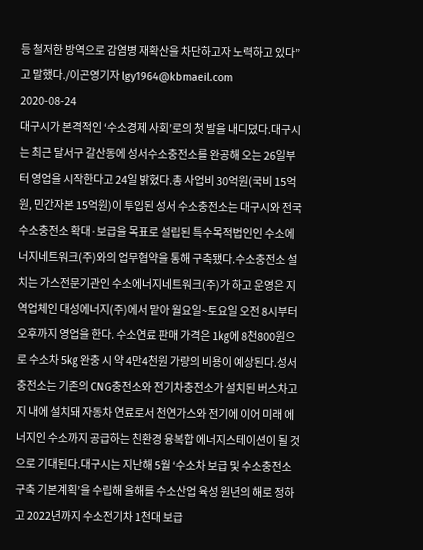등 철저한 방역으로 감염병 재확산을 차단하고자 노력하고 있다”고 말했다./이곤영기자 lgy1964@kbmaeil.com
2020-08-24
대구시가 본격적인 ‘수소경제 사회’로의 첫 발을 내디뎠다.대구시는 최근 달서구 갈산동에 성서수소충전소를 완공해 오는 26일부터 영업을 시작한다고 24일 밝혔다.총 사업비 30억원(국비 15억원, 민간자본 15억원)이 투입된 성서 수소충전소는 대구시와 전국 수소충전소 확대·보급을 목표로 설립된 특수목적법인인 수소에너지네트워크(주)와의 업무협약을 통해 구축됐다.수소충전소 설치는 가스전문기관인 수소에너지네트워크(주)가 하고 운영은 지역업체인 대성에너지(주)에서 맡아 월요일~토요일 오전 8시부터 오후까지 영업을 한다. 수소연료 판매 가격은 1㎏에 8천800원으로 수소차 5㎏ 완충 시 약 4만4천원 가량의 비용이 예상된다.성서충전소는 기존의 CNG충전소와 전기차충전소가 설치된 버스차고지 내에 설치돼 자동차 연료로서 천연가스와 전기에 이어 미래 에너지인 수소까지 공급하는 친환경 융복합 에너지스테이션이 될 것으로 기대된다.대구시는 지난해 5월 ‘수소차 보급 및 수소충전소 구축 기본계획’을 수립해 올해를 수소산업 육성 원년의 해로 정하고 2022년까지 수소전기차 1천대 보급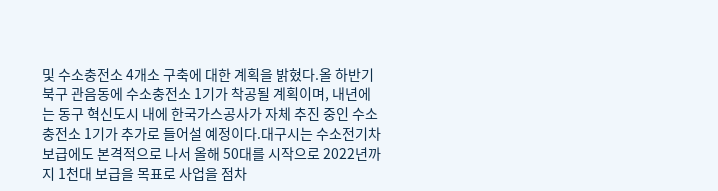및 수소충전소 4개소 구축에 대한 계획을 밝혔다.올 하반기 북구 관음동에 수소충전소 1기가 착공될 계획이며, 내년에는 동구 혁신도시 내에 한국가스공사가 자체 추진 중인 수소충전소 1기가 추가로 들어설 예정이다.대구시는 수소전기차 보급에도 본격적으로 나서 올해 50대를 시작으로 2022년까지 1천대 보급을 목표로 사업을 점차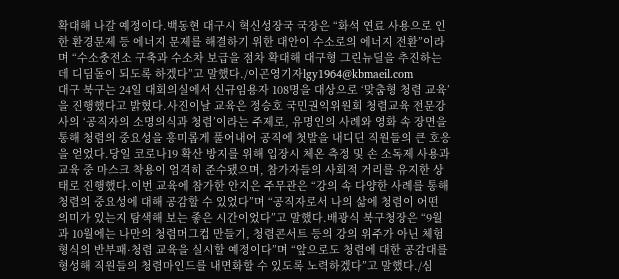확대해 나갈 예정이다.백동현 대구시 혁신성장국 국장은 “화석 연료 사용으로 인한 환경문제 등 에너지 문제를 해결하기 위한 대안이 수소로의 에너지 전환”이라며 “수소충전소 구축과 수소차 보급을 점차 확대해 대구형 그린뉴딜을 추진하는데 디딤돌이 되도록 하겠다”고 말했다./이곤영기자lgy1964@kbmaeil.com
대구 북구는 24일 대회의실에서 신규임용자 108명을 대상으로 ‘맞춤형 청렴 교육’을 진행했다고 밝혔다.사진이날 교육은 정승호 국민권익위원회 청렴교육 전문강사의 ‘공직자의 소명의식과 청렴’이라는 주제로, 유명인의 사례와 영화 속 장면을 통해 청렴의 중요성을 흥미롭게 풀어내어 공직에 첫발을 내디딘 직원들의 큰 호응을 얻었다.당일 코로나19 확산 방지를 위해 입장시 체온 측정 및 손 소독제 사용과 교육 중 마스크 착용이 엄격히 준수됐으며, 참가자들의 사회적 거리를 유지한 상태로 진행했다.이번 교육에 참가한 안지은 주무관은 “강의 속 다양한 사례를 통해 청렴의 중요성에 대해 공감할 수 있었다”며 “공직자로서 나의 삶에 청렴이 어떤 의미가 있는지 탐색해 보는 좋은 시간이었다”고 말했다.배광식 북구청장은 “9월과 10월에는 나만의 청렴머그컵 만들기, 청렴콘서트 등의 강의 위주가 아닌 체험 형식의 반부패·청렴 교육을 실시할 예정이다”며 “앞으로도 청렴에 대한 공감대를 형성해 직원들의 청렴마인드를 내면화할 수 있도록 노력하겠다”고 말했다./심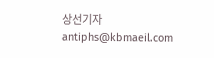상선기자 antiphs@kbmaeil.com